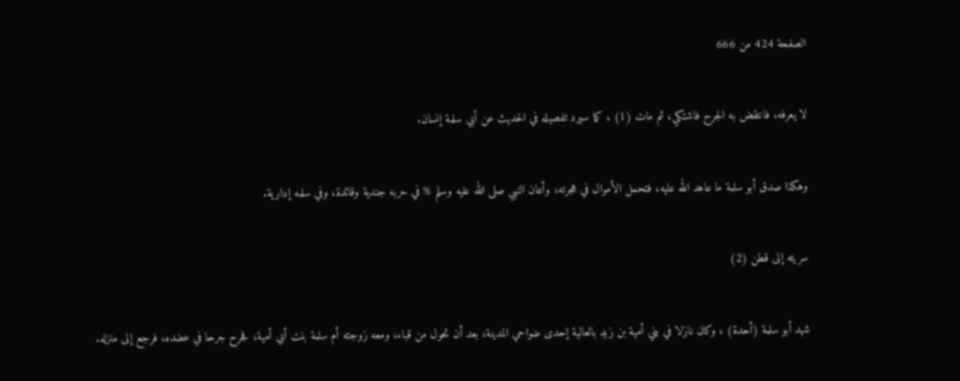الصفحة 424 من 666

لا يعرفه، فانتقض به الجرح فاشتکي، ثم مات (1) ، كما سيرد تفصيله في الحديث عن أبي سلمة إنسان.

وهكذا صدق أبو سلمة ما عاهد الله عليه، فتحمل الأموال في هجرته، وأعان النبي صلى الله عليه وسلم % في حربه جندية وقائدة، وفي سلمه إدارية.

سريته إلى قطن (2)

شهد أبو سلمة (أحدة) ، وكان نازلا في بني أمية بن زيد بالعالية إحدى ضواحي المدينة، بعد أن تحول من قباء، ومعه زوجته أم سلمة بنت أبي أمية، فجرح جرحا في عضده، فرجع إلى منزله.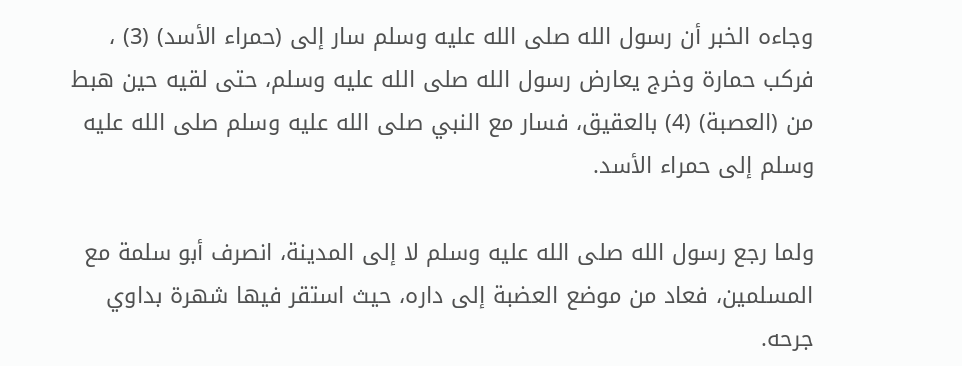وجاءه الخبر أن رسول الله صلى الله عليه وسلم سار إلى (حمراء الأسد) (3) ، فركب حمارة وخرج يعارض رسول الله صلى الله عليه وسلم، حتى لقيه حين هبط من (العصبة) (4) بالعقيق، فسار مع النبي صلى الله عليه وسلم صلى الله عليه وسلم إلى حمراء الأسد.

ولما رجع رسول الله صلى الله عليه وسلم لا إلى المدينة، انصرف أبو سلمة مع المسلمين، فعاد من موضع العضبة إلى داره، حيث استقر فيها شهرة بداوي جرحه.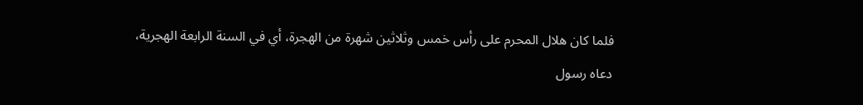فلما كان هلال المحرم على رأس خمس وثلاثين شهرة من الهجرة، أي في السنة الرابعة الهجرية، دعاه رسول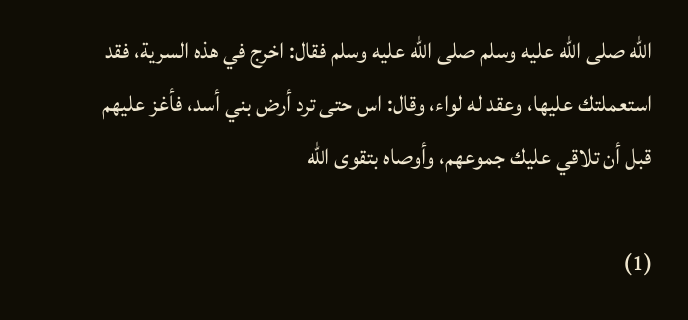الله صلى الله عليه وسلم صلى الله عليه وسلم فقال: اخرج في هذه السرية، فقد استعملتك عليها، وعقد له لواء، وقال: اس حتى ترد أرض بني أسد، فأغز عليهم قبل أن تلاقي عليك جموعهم، وأوصاه بتقوى الله

(1)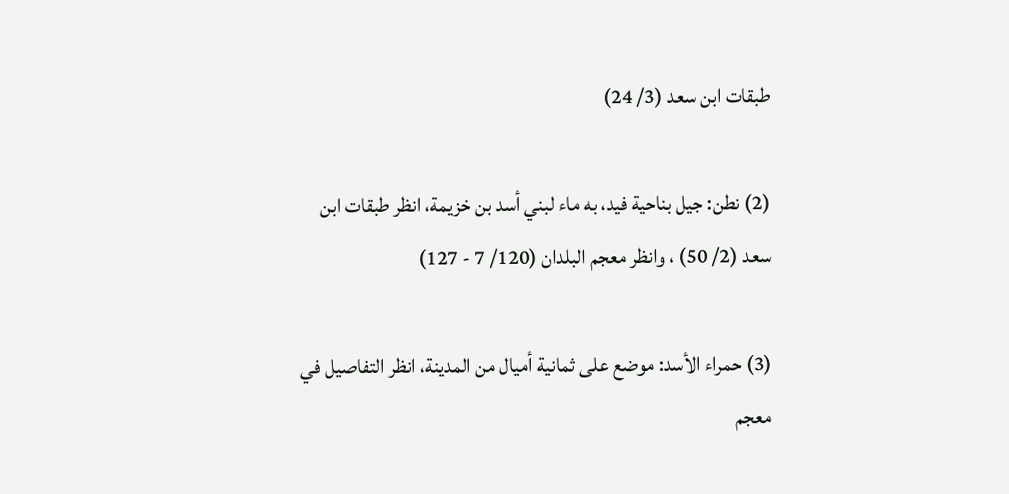طبقات ابن سعد (3/ 24)

(2) نطن: جيل بناحية فيد، به ماء لبني أسد بن خزيمة، انظر طبقات ابن سعد (2/ 50) ، وانظر معجم البلدان (120/ 7 - 127)

(3) حمراء الأسد: موضع على ثمانية أميال من المدينة، انظر التفاصيل في معجم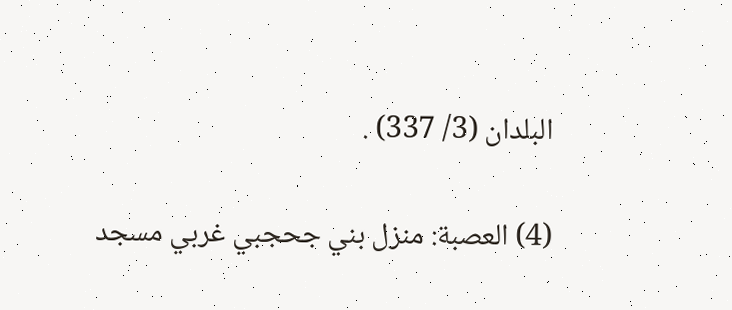البلدان (3/ 337) .

(4) العصبة: منزل بني جحجبي غربي مسجد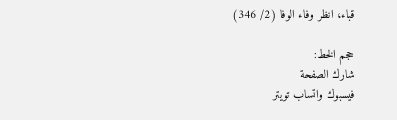قباء، انظر وفاء الوفا (2/ 346)

حجم الخط:
شارك الصفحة
فيسبوك واتساب تويتر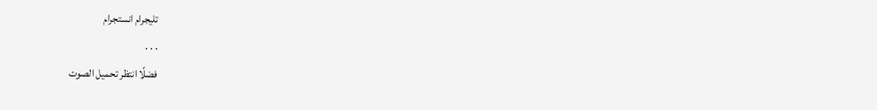تليجرام انستجرام
. . .
فضلًا انتظر تحميل الصوت